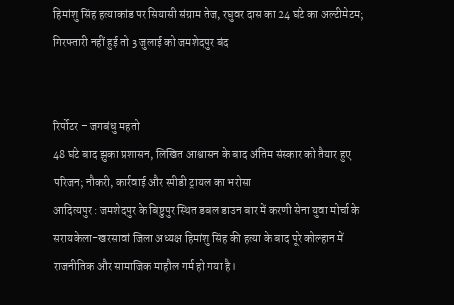हिमांशु सिंह हत्याकांड पर सियासी संग्राम तेज, रघुवर दास का 24 घंटे का अल्टीमेटम; गिरफ्तारी नहीं हुई तो 3 जुलाई को जमशेदपुर बंद


रिर्पोटर – जगबंधु महतो
48 घंटे बाद झुका प्रशासन, लिखित आश्वासन के बाद अंतिम संस्कार को तैयार हुए परिजन; नौकरी, कार्रवाई और स्पीडी ट्रायल का भरोसा
आदित्यपुर : जमशेदपुर के बिष्टुपुर स्थित डबल डाउन बार में करणी सेना युवा मोर्चा के सरायकेला-खरसावां जिला अध्यक्ष हिमांशु सिंह की हत्या के बाद पूरे कोल्हान में राजनीतिक और सामाजिक माहौल गर्म हो गया है।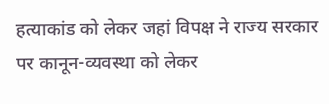हत्याकांड को लेकर जहां विपक्ष ने राज्य सरकार पर कानून-व्यवस्था को लेकर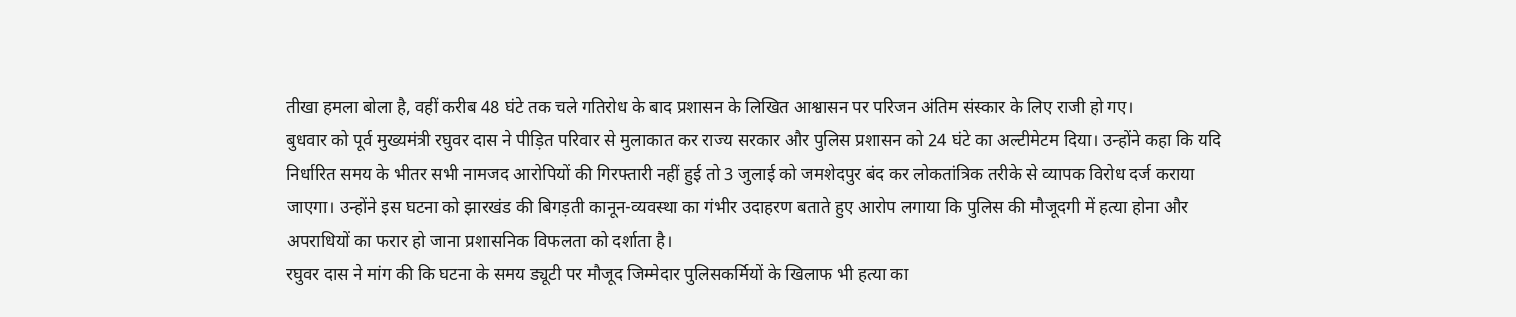तीखा हमला बोला है, वहीं करीब 48 घंटे तक चले गतिरोध के बाद प्रशासन के लिखित आश्वासन पर परिजन अंतिम संस्कार के लिए राजी हो गए।
बुधवार को पूर्व मुख्यमंत्री रघुवर दास ने पीड़ित परिवार से मुलाकात कर राज्य सरकार और पुलिस प्रशासन को 24 घंटे का अल्टीमेटम दिया। उन्होंने कहा कि यदि निर्धारित समय के भीतर सभी नामजद आरोपियों की गिरफ्तारी नहीं हुई तो 3 जुलाई को जमशेदपुर बंद कर लोकतांत्रिक तरीके से व्यापक विरोध दर्ज कराया जाएगा। उन्होंने इस घटना को झारखंड की बिगड़ती कानून-व्यवस्था का गंभीर उदाहरण बताते हुए आरोप लगाया कि पुलिस की मौजूदगी में हत्या होना और अपराधियों का फरार हो जाना प्रशासनिक विफलता को दर्शाता है।
रघुवर दास ने मांग की कि घटना के समय ड्यूटी पर मौजूद जिम्मेदार पुलिसकर्मियों के खिलाफ भी हत्या का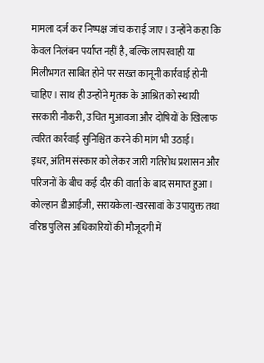मामला दर्ज कर निष्पक्ष जांच कराई जाए। उन्होंने कहा कि केवल निलंबन पर्याप्त नहीं है, बल्कि लापरवाही या मिलीभगत साबित होने पर सख्त कानूनी कार्रवाई होनी चाहिए। साथ ही उन्होंने मृतक के आश्रित को स्थायी सरकारी नौकरी, उचित मुआवजा और दोषियों के खिलाफ त्वरित कार्रवाई सुनिश्चित करने की मांग भी उठाई।
इधर, अंतिम संस्कार को लेकर जारी गतिरोध प्रशासन और परिजनों के बीच कई दौर की वार्ता के बाद समाप्त हुआ। कोल्हान डीआईजी, सरायकेला-खरसावां के उपायुक्त तथा वरिष्ठ पुलिस अधिकारियों की मौजूदगी में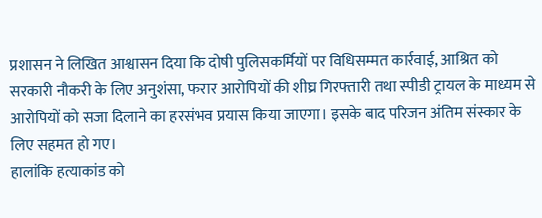प्रशासन ने लिखित आश्वासन दिया कि दोषी पुलिसकर्मियों पर विधिसम्मत कार्रवाई, आश्रित को सरकारी नौकरी के लिए अनुशंसा, फरार आरोपियों की शीघ्र गिरफ्तारी तथा स्पीडी ट्रायल के माध्यम से आरोपियों को सजा दिलाने का हरसंभव प्रयास किया जाएगा। इसके बाद परिजन अंतिम संस्कार के लिए सहमत हो गए।
हालांकि हत्याकांड को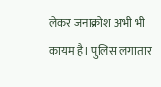लेकर जनाक्रोश अभी भी कायम है। पुलिस लगातार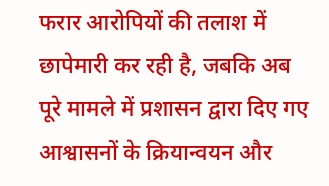फरार आरोपियों की तलाश में छापेमारी कर रही है, जबकि अब पूरे मामले में प्रशासन द्वारा दिए गए आश्वासनों के क्रियान्वयन और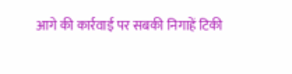आगे की कार्रवाई पर सबकी निगाहें टिकी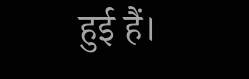हुई हैं।